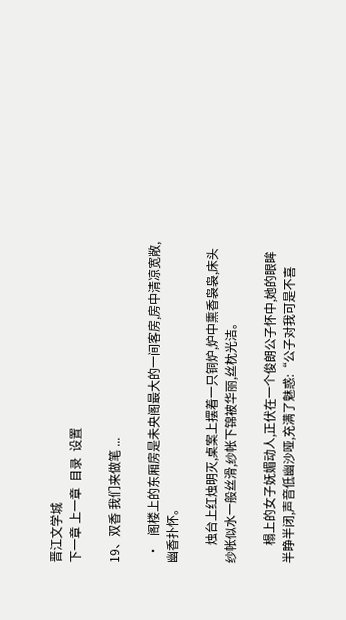晋江文学城
下一章 上一章  目录  设置

19、双香 我们来做笔 ...

  •   阁楼上的东厢房是未央阁最大的一间客房,房中清凉宽敞,幽香扑怀。

      烛台上红烛明灭,桌案上摆着一只铜炉,炉中熏香袅袅,床头纱帐似水一般丝滑,纱帐下锦被华丽,丝枕光洁。

      榻上的女子妩媚动人,正伏在一个俊朗公子怀中,她的眼眸半睁半闭,声音低幽沙哑,充满了魅惑:“公子对我可是不喜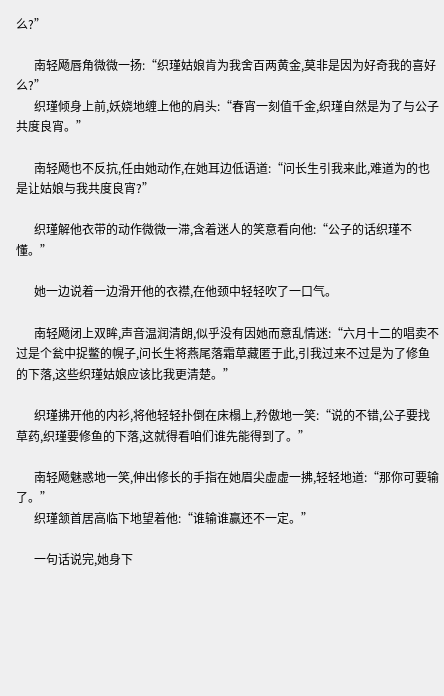么?”

      南轻飏唇角微微一扬:“织瑾姑娘肯为我舍百两黄金,莫非是因为好奇我的喜好么?”
      织瑾倾身上前,妖娆地缠上他的肩头:“春宵一刻值千金,织瑾自然是为了与公子共度良宵。”

      南轻飏也不反抗,任由她动作,在她耳边低语道:“问长生引我来此,难道为的也是让姑娘与我共度良宵?”

      织瑾解他衣带的动作微微一滞,含着迷人的笑意看向他:“公子的话织瑾不懂。”

      她一边说着一边滑开他的衣襟,在他颈中轻轻吹了一口气。

      南轻飏闭上双眸,声音温润清朗,似乎没有因她而意乱情迷:“六月十二的唱卖不过是个瓮中捉鳖的幌子,问长生将燕尾落霜草藏匿于此,引我过来不过是为了修鱼的下落,这些织瑾姑娘应该比我更清楚。”

      织瑾拂开他的内衫,将他轻轻扑倒在床榻上,矜傲地一笑:“说的不错,公子要找草药,织瑾要修鱼的下落,这就得看咱们谁先能得到了。”

      南轻飏魅惑地一笑,伸出修长的手指在她眉尖虚虚一拂,轻轻地道:“那你可要输了。”
      织瑾颔首居高临下地望着他:“谁输谁赢还不一定。”

      一句话说完,她身下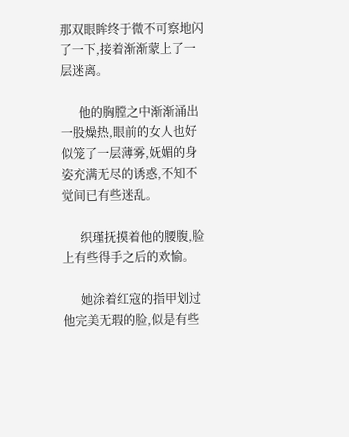那双眼眸终于微不可察地闪了一下,接着渐渐蒙上了一层迷离。

      他的胸膛之中渐渐涌出一股燥热,眼前的女人也好似笼了一层薄雾,妩媚的身姿充满无尽的诱惑,不知不觉间已有些迷乱。

      织瑾抚摸着他的腰腹,脸上有些得手之后的欢愉。

      她涂着红寇的指甲划过他完美无瑕的脸,似是有些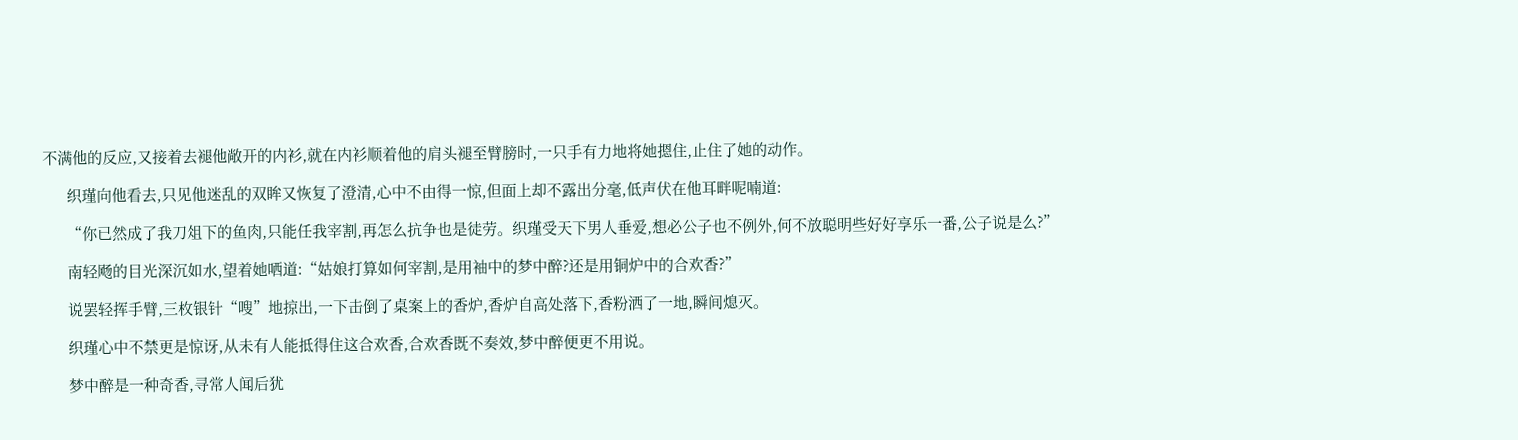不满他的反应,又接着去褪他敞开的内衫,就在内衫顺着他的肩头褪至臂膀时,一只手有力地将她摁住,止住了她的动作。

      织瑾向他看去,只见他迷乱的双眸又恢复了澄清,心中不由得一惊,但面上却不露出分毫,低声伏在他耳畔呢喃道:

      “你已然成了我刀俎下的鱼肉,只能任我宰割,再怎么抗争也是徒劳。织瑾受天下男人垂爱,想必公子也不例外,何不放聪明些好好享乐一番,公子说是么?”

      南轻飏的目光深沉如水,望着她哂道:“姑娘打算如何宰割,是用袖中的梦中醉?还是用铜炉中的合欢香?”

      说罢轻挥手臂,三枚银针“嗖”地掠出,一下击倒了桌案上的香炉,香炉自高处落下,香粉洒了一地,瞬间熄灭。

      织瑾心中不禁更是惊讶,从未有人能抵得住这合欢香,合欢香既不奏效,梦中醉便更不用说。

      梦中醉是一种奇香,寻常人闻后犹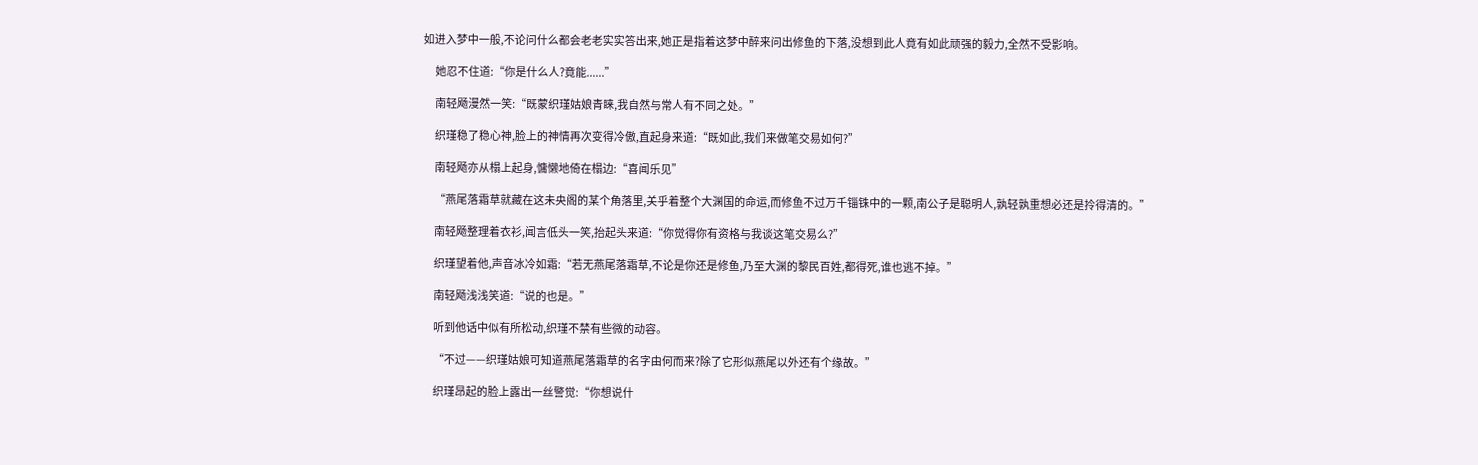如进入梦中一般,不论问什么都会老老实实答出来,她正是指着这梦中醉来问出修鱼的下落,没想到此人竟有如此顽强的毅力,全然不受影响。

      她忍不住道:“你是什么人?竟能......”

      南轻飏漫然一笑:“既蒙织瑾姑娘青睐,我自然与常人有不同之处。”

      织瑾稳了稳心神,脸上的神情再次变得冷傲,直起身来道:“既如此,我们来做笔交易如何?”

      南轻飏亦从榻上起身,慵懒地倚在榻边:“喜闻乐见”

      “燕尾落霜草就藏在这未央阁的某个角落里,关乎着整个大渊国的命运,而修鱼不过万千锱铢中的一颗,南公子是聪明人,孰轻孰重想必还是拎得清的。”

      南轻飏整理着衣衫,闻言低头一笑,抬起头来道:“你觉得你有资格与我谈这笔交易么?”

      织瑾望着他,声音冰冷如霜:“若无燕尾落霜草,不论是你还是修鱼,乃至大渊的黎民百姓,都得死,谁也逃不掉。”

      南轻飏浅浅笑道:“说的也是。”

      听到他话中似有所松动,织瑾不禁有些微的动容。

      “不过——织瑾姑娘可知道燕尾落霜草的名字由何而来?除了它形似燕尾以外还有个缘故。”

      织瑾昂起的脸上露出一丝警觉:“你想说什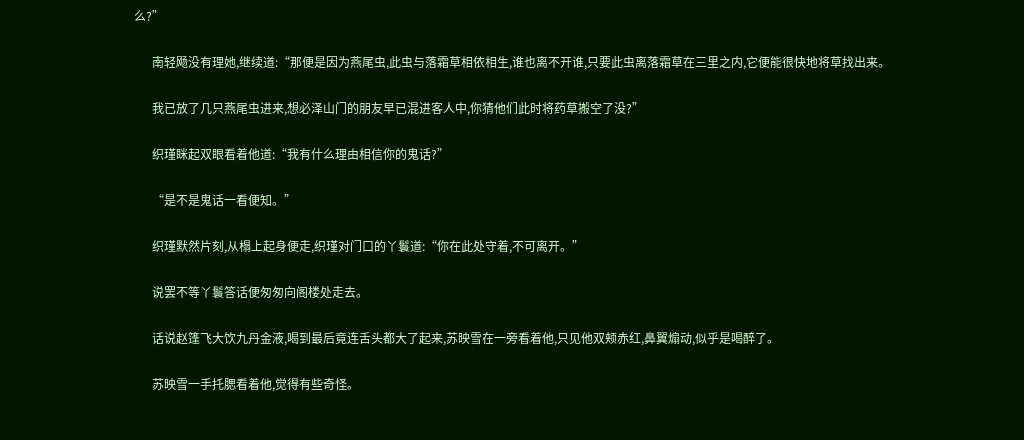么?”

      南轻飏没有理她,继续道:“那便是因为燕尾虫,此虫与落霜草相依相生,谁也离不开谁,只要此虫离落霜草在三里之内,它便能很快地将草找出来。

      我已放了几只燕尾虫进来,想必泽山门的朋友早已混进客人中,你猜他们此时将药草搬空了没?”

      织瑾眯起双眼看着他道:“我有什么理由相信你的鬼话?”

      “是不是鬼话一看便知。”

      织瑾默然片刻,从榻上起身便走,织瑾对门口的丫鬟道:“你在此处守着,不可离开。”

      说罢不等丫鬟答话便匆匆向阁楼处走去。

      话说赵篷飞大饮九丹金液,喝到最后竟连舌头都大了起来,苏映雪在一旁看着他,只见他双颊赤红,鼻翼煽动,似乎是喝醉了。

      苏映雪一手托腮看着他,觉得有些奇怪。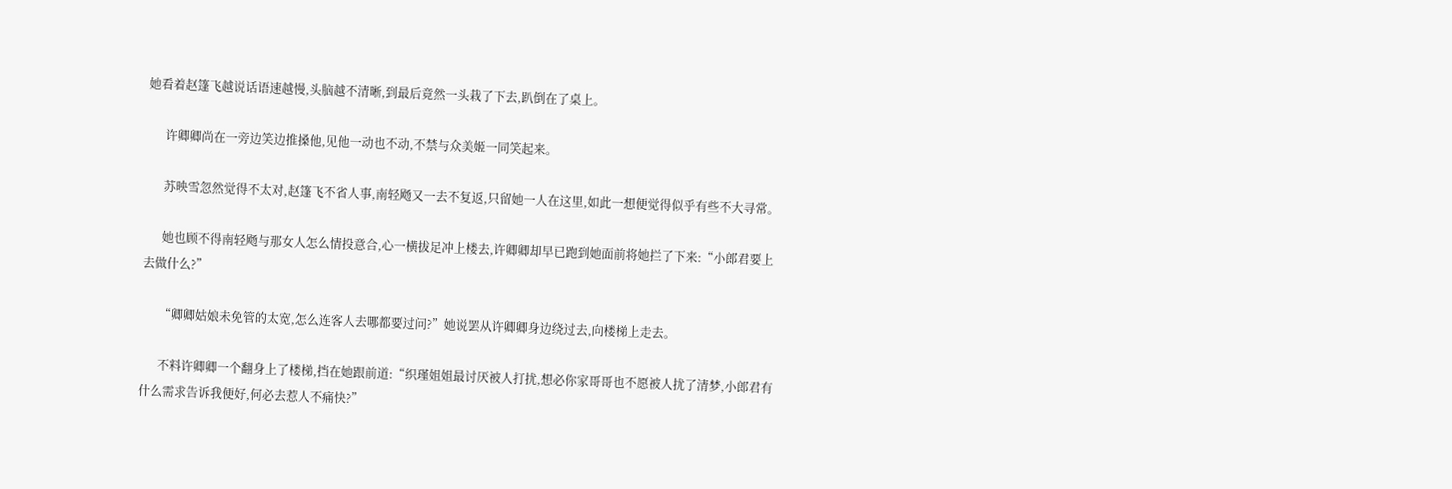她看着赵篷飞越说话语速越慢,头脑越不清晰,到最后竟然一头栽了下去,趴倒在了桌上。

      许卿卿尚在一旁边笑边推搡他,见他一动也不动,不禁与众美姬一同笑起来。

      苏映雪忽然觉得不太对,赵篷飞不省人事,南轻飏又一去不复返,只留她一人在这里,如此一想便觉得似乎有些不大寻常。

      她也顾不得南轻飏与那女人怎么情投意合,心一横拔足冲上楼去,许卿卿却早已跑到她面前将她拦了下来:“小郎君要上去做什么?”

      “卿卿姑娘未免管的太宽,怎么连客人去哪都要过问?”她说罢从许卿卿身边绕过去,向楼梯上走去。

      不料许卿卿一个翻身上了楼梯,挡在她跟前道:“织瑾姐姐最讨厌被人打扰,想必你家哥哥也不愿被人扰了清梦,小郎君有什么需求告诉我便好,何必去惹人不痛快?”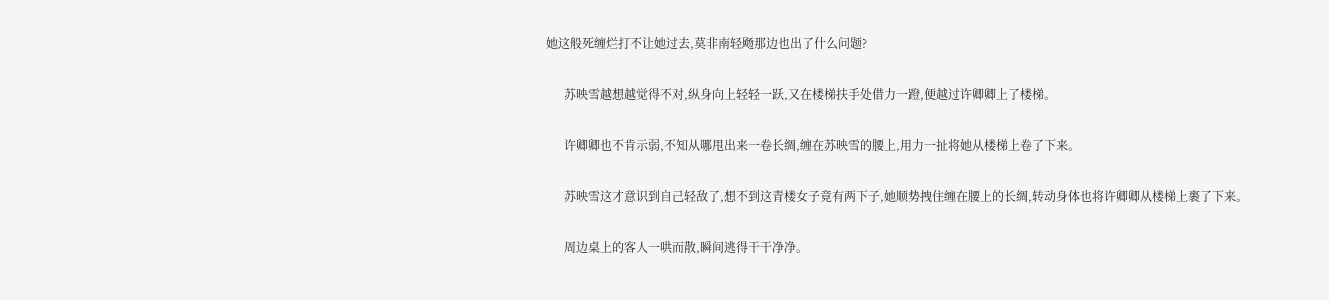她这般死缠烂打不让她过去,莫非南轻飏那边也出了什么问题?

      苏映雪越想越觉得不对,纵身向上轻轻一跃,又在楼梯扶手处借力一蹬,便越过许卿卿上了楼梯。

      许卿卿也不肯示弱,不知从哪甩出来一卷长绸,缠在苏映雪的腰上,用力一扯将她从楼梯上卷了下来。

      苏映雪这才意识到自己轻敌了,想不到这青楼女子竟有两下子,她顺势拽住缠在腰上的长绸,转动身体也将许卿卿从楼梯上裹了下来。

      周边桌上的客人一哄而散,瞬间逃得干干净净。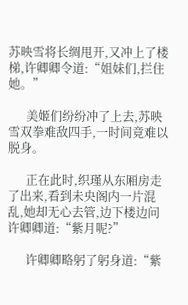苏映雪将长绸甩开,又冲上了楼梯,许卿卿令道:“姐妹们,拦住她。”

      美姬们纷纷冲了上去,苏映雪双拳难敌四手,一时间竟难以脱身。

      正在此时,织瑾从东厢房走了出来,看到未央阁内一片混乱,她却无心去管,边下楼边问许卿卿道:“紫月呢?”

      许卿卿略躬了躬身道:“紫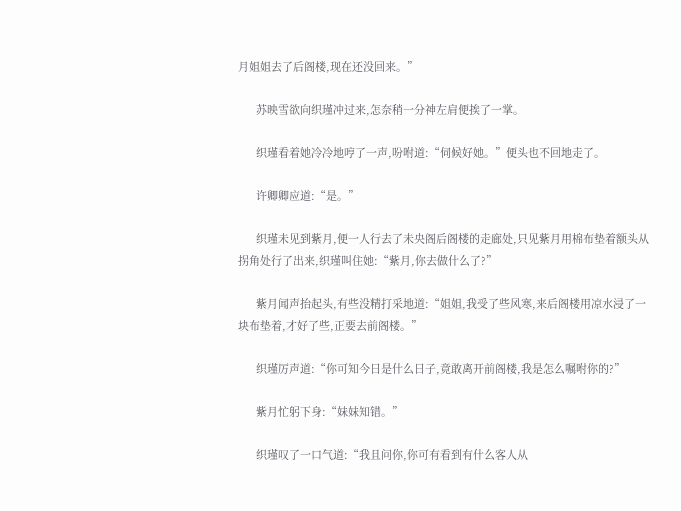月姐姐去了后阁楼,现在还没回来。”

      苏映雪欲向织瑾冲过来,怎奈稍一分神左肩便挨了一掌。

      织瑾看着她冷冷地哼了一声,吩咐道:“伺候好她。”便头也不回地走了。

      许卿卿应道:“是。”

      织瑾未见到紫月,便一人行去了未央阁后阁楼的走廊处,只见紫月用棉布垫着额头从拐角处行了出来,织瑾叫住她:“紫月,你去做什么了?”

      紫月闻声抬起头,有些没精打采地道:“姐姐,我受了些风寒,来后阁楼用凉水浸了一块布垫着,才好了些,正要去前阁楼。”

      织瑾厉声道:“你可知今日是什么日子,竟敢离开前阁楼,我是怎么嘱咐你的?”

      紫月忙躬下身:“妹妹知错。”

      织瑾叹了一口气道:“我且问你,你可有看到有什么客人从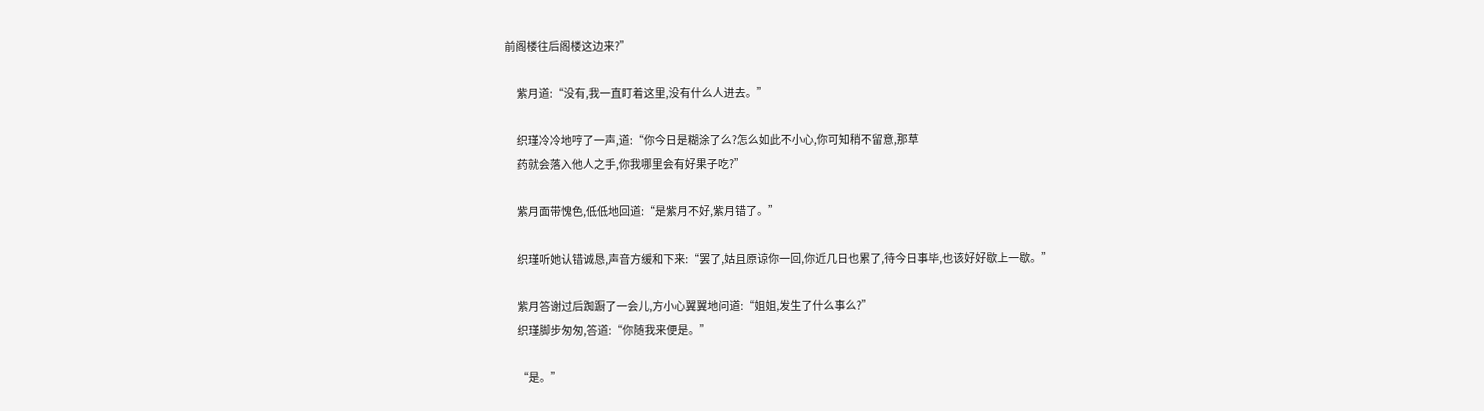前阁楼往后阁楼这边来?”

      紫月道:“没有,我一直盯着这里,没有什么人进去。”

      织瑾冷冷地哼了一声,道:“你今日是糊涂了么?怎么如此不小心,你可知稍不留意,那草
      药就会落入他人之手,你我哪里会有好果子吃?”

      紫月面带愧色,低低地回道:“是紫月不好,紫月错了。”

      织瑾听她认错诚恳,声音方缓和下来:“罢了,姑且原谅你一回,你近几日也累了,待今日事毕,也该好好歇上一歇。”

      紫月答谢过后踟蹰了一会儿,方小心翼翼地问道:“姐姐,发生了什么事么?”
      织瑾脚步匆匆,答道:“你随我来便是。”

      “是。”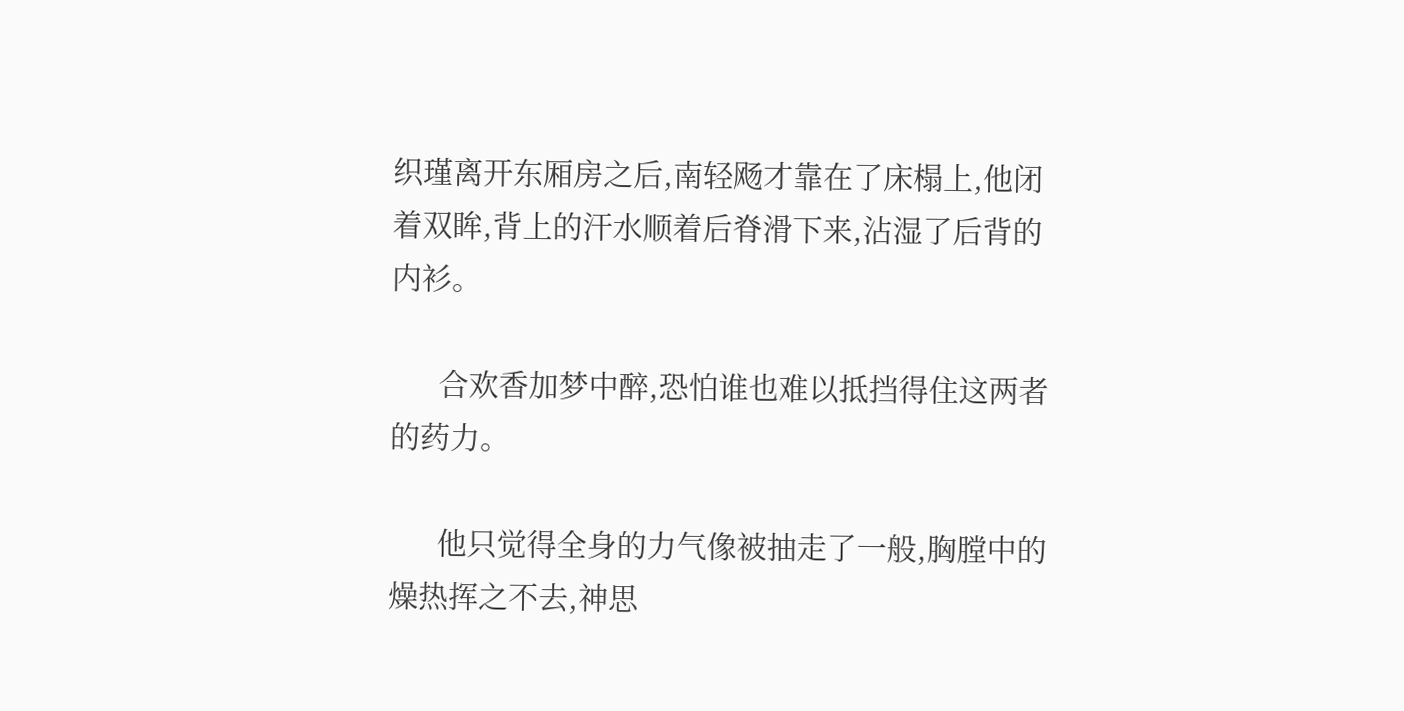织瑾离开东厢房之后,南轻飏才靠在了床榻上,他闭着双眸,背上的汗水顺着后脊滑下来,沾湿了后背的内衫。

      合欢香加梦中醉,恐怕谁也难以抵挡得住这两者的药力。

      他只觉得全身的力气像被抽走了一般,胸膛中的燥热挥之不去,神思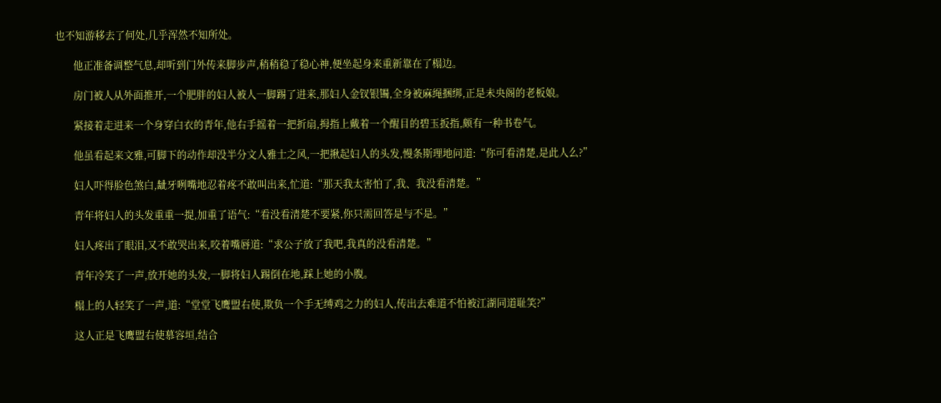也不知游移去了何处,几乎浑然不知所处。

      他正准备调整气息,却听到门外传来脚步声,稍稍稳了稳心神,便坐起身来重新靠在了榻边。

      房门被人从外面推开,一个肥胖的妇人被人一脚踢了进来,那妇人金钗银镯,全身被麻绳捆绑,正是未央阁的老板娘。

      紧接着走进来一个身穿白衣的青年,他右手摇着一把折扇,拇指上戴着一个醒目的碧玉扳指,颇有一种书卷气。

      他虽看起来文雅,可脚下的动作却没半分文人雅士之风,一把揪起妇人的头发,慢条斯理地问道:“你可看清楚,是此人么?”

      妇人吓得脸色煞白,龇牙咧嘴地忍着疼不敢叫出来,忙道:“那天我太害怕了,我、我没看清楚。”

      青年将妇人的头发重重一提,加重了语气:“看没看清楚不要紧,你只需回答是与不是。”

      妇人疼出了眼泪,又不敢哭出来,咬着嘴唇道:“求公子放了我吧,我真的没看清楚。”

      青年冷笑了一声,放开她的头发,一脚将妇人踢倒在地,踩上她的小腹。

      榻上的人轻笑了一声,道:“堂堂飞鹰盟右使,欺负一个手无缚鸡之力的妇人,传出去难道不怕被江湖同道耻笑?”

      这人正是飞鹰盟右使慕容垣,结合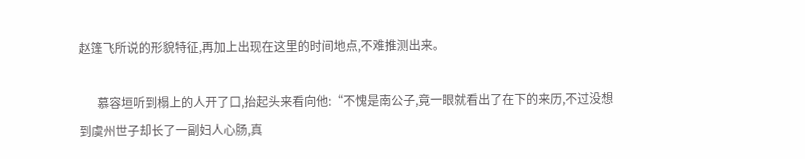赵篷飞所说的形貌特征,再加上出现在这里的时间地点,不难推测出来。

      慕容垣听到榻上的人开了口,抬起头来看向他:“不愧是南公子,竟一眼就看出了在下的来历,不过没想到虞州世子却长了一副妇人心肠,真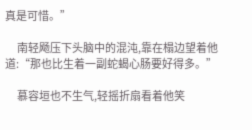真是可惜。”

      南轻飏压下头脑中的混沌,靠在榻边望着他道:“那也比生着一副蛇蝎心肠要好得多。”

      慕容垣也不生气,轻摇折扇看着他笑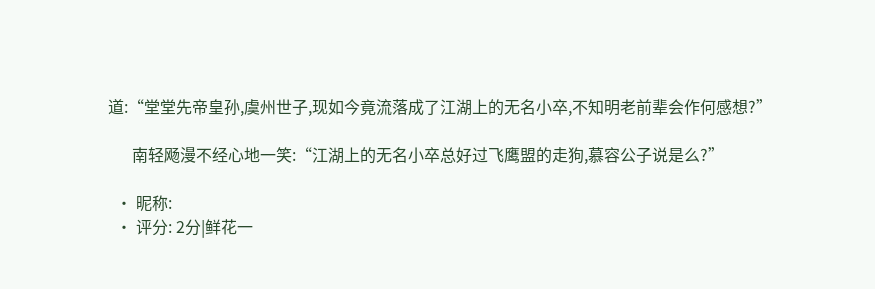道:“堂堂先帝皇孙,虞州世子,现如今竟流落成了江湖上的无名小卒,不知明老前辈会作何感想?”

      南轻飏漫不经心地一笑:“江湖上的无名小卒总好过飞鹰盟的走狗,慕容公子说是么?”

  • 昵称:
  • 评分: 2分|鲜花一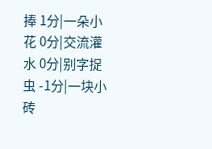捧 1分|一朵小花 0分|交流灌水 0分|别字捉虫 -1分|一块小砖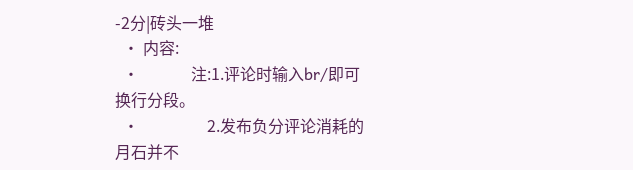-2分|砖头一堆
  • 内容:
  •             注:1.评论时输入br/即可换行分段。
  •                 2.发布负分评论消耗的月石并不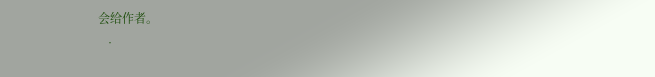会给作者。
  •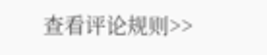查看评论规则>>